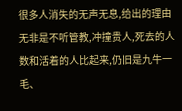很多人消失的无声无息,给出的理由无非是不听管教,冲撞贵人,死去的人数和活着的人比起来,仍旧是九牛一毛、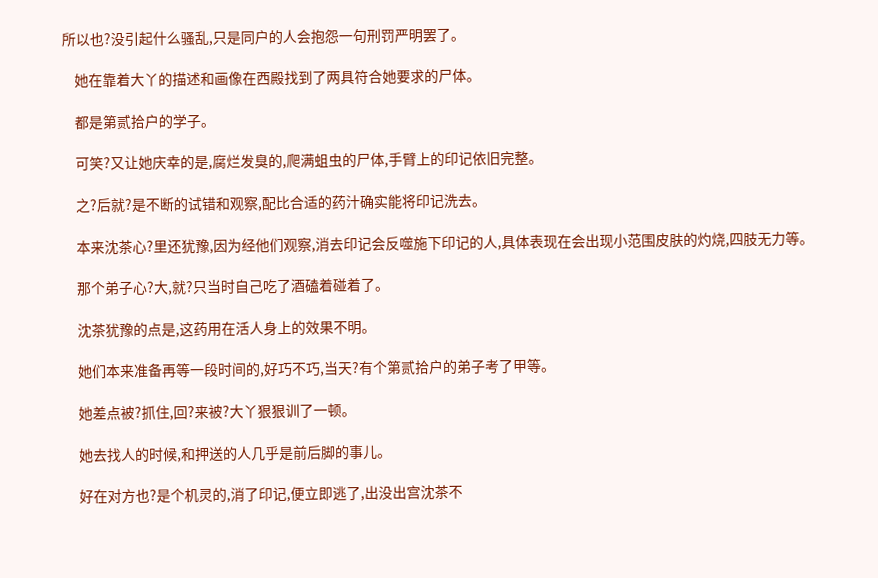所以也?没引起什么骚乱,只是同户的人会抱怨一句刑罚严明罢了。

    她在靠着大丫的描述和画像在西殿找到了两具符合她要求的尸体。

    都是第贰拾户的学子。

    可笑?又让她庆幸的是,腐烂发臭的,爬满蛆虫的尸体,手臂上的印记依旧完整。

    之?后就?是不断的试错和观察,配比合适的药汁确实能将印记洗去。

    本来沈茶心?里还犹豫,因为经他们观察,消去印记会反噬施下印记的人,具体表现在会出现小范围皮肤的灼烧,四肢无力等。

    那个弟子心?大,就?只当时自己吃了酒磕着碰着了。

    沈茶犹豫的点是,这药用在活人身上的效果不明。

    她们本来准备再等一段时间的,好巧不巧,当天?有个第贰拾户的弟子考了甲等。

    她差点被?抓住,回?来被?大丫狠狠训了一顿。

    她去找人的时候,和押送的人几乎是前后脚的事儿。

    好在对方也?是个机灵的,消了印记,便立即逃了,出没出宫沈茶不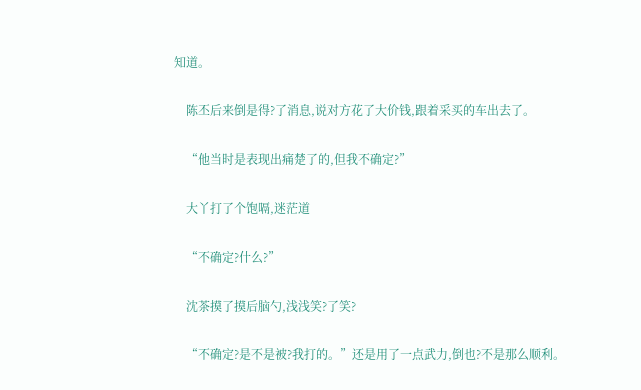知道。

    陈丕后来倒是得?了消息,说对方花了大价钱,跟着采买的车出去了。

    “他当时是表现出痛楚了的,但我不确定?”

    大丫打了个饱嗝,迷茫道

    “不确定?什么?”

    沈茶摸了摸后脑勺,浅浅笑?了笑?

    “不确定?是不是被?我打的。”还是用了一点武力,倒也?不是那么顺利。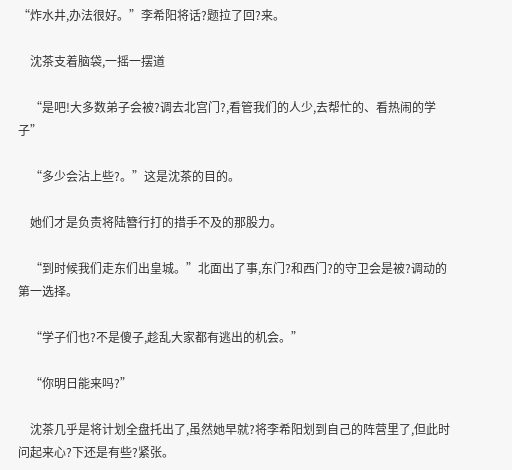“炸水井,办法很好。”李希阳将话?题拉了回?来。

    沈茶支着脑袋,一摇一摆道

    “是吧!大多数弟子会被?调去北宫门?,看管我们的人少,去帮忙的、看热闹的学子”

    “多少会沾上些?。”这是沈茶的目的。

    她们才是负责将陆簪行打的措手不及的那股力。

    “到时候我们走东们出皇城。”北面出了事,东门?和西门?的守卫会是被?调动的第一选择。

    “学子们也?不是傻子,趁乱大家都有逃出的机会。”

    “你明日能来吗?”

    沈茶几乎是将计划全盘托出了,虽然她早就?将李希阳划到自己的阵营里了,但此时问起来心?下还是有些?紧张。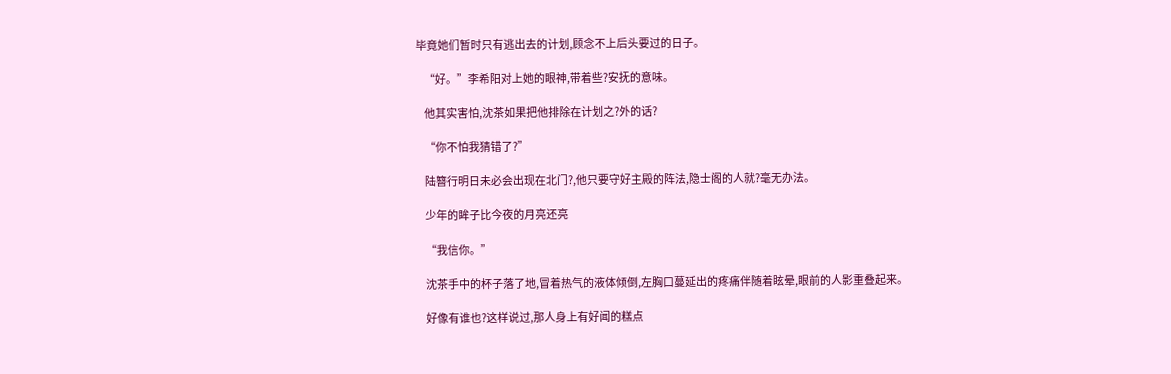毕竟她们暂时只有逃出去的计划,顾念不上后头要过的日子。

    “好。”李希阳对上她的眼神,带着些?安抚的意味。

    他其实害怕,沈茶如果把他排除在计划之?外的话?

    “你不怕我猜错了?”

    陆簪行明日未必会出现在北门?,他只要守好主殿的阵法,隐士阁的人就?毫无办法。

    少年的眸子比今夜的月亮还亮

    “我信你。”

    沈茶手中的杯子落了地,冒着热气的液体倾倒,左胸口蔓延出的疼痛伴随着眩晕,眼前的人影重叠起来。

    好像有谁也?这样说过,那人身上有好闻的糕点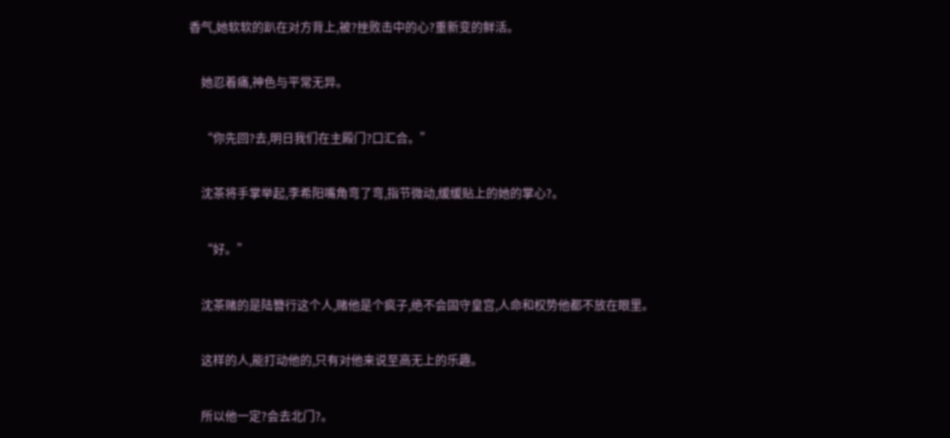香气,她软软的趴在对方背上,被?挫败击中的心?重新变的鲜活。

    她忍着痛,神色与平常无异。

    “你先回?去,明日我们在主殿门?口汇合。”

    沈茶将手掌举起,李希阳嘴角弯了弯,指节微动,缓缓贴上的她的掌心?。

    “好。”

    沈茶赌的是陆簪行这个人,赌他是个疯子,绝不会固守皇宫,人命和权势他都不放在眼里。

    这样的人,能打动他的,只有对他来说至高无上的乐趣。

    所以他一定?会去北门?。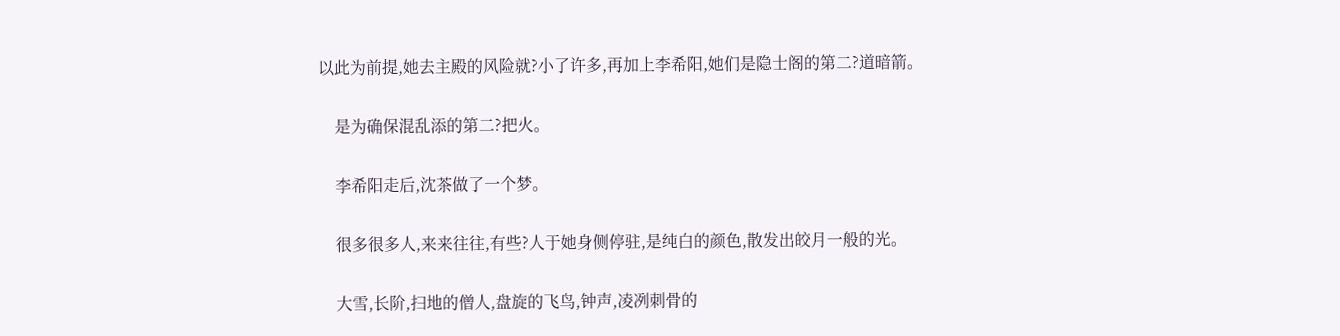以此为前提,她去主殿的风险就?小了许多,再加上李希阳,她们是隐士阁的第二?道暗箭。

    是为确保混乱添的第二?把火。

    李希阳走后,沈茶做了一个梦。

    很多很多人,来来往往,有些?人于她身侧停驻,是纯白的颜色,散发出皎月一般的光。

    大雪,长阶,扫地的僧人,盘旋的飞鸟,钟声,凌冽刺骨的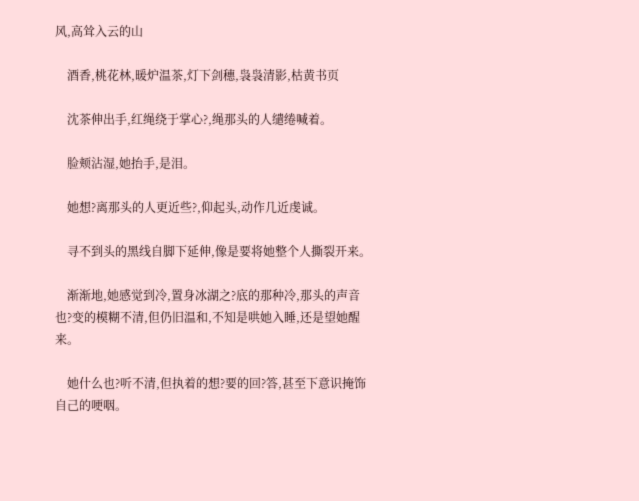风,高耸入云的山

    酒香,桃花林,暖炉温茶,灯下剑穗,袅袅清影,枯黄书页

    沈茶伸出手,红绳绕于掌心?,绳那头的人缱绻喊着。

    脸颊沾湿,她抬手,是泪。

    她想?离那头的人更近些?,仰起头,动作几近虔诚。

    寻不到头的黑线自脚下延伸,像是要将她整个人撕裂开来。

    渐渐地,她感觉到冷,置身冰湖之?底的那种冷,那头的声音也?变的模糊不清,但仍旧温和,不知是哄她入睡,还是望她醒来。

    她什么也?听不清,但执着的想?要的回?答,甚至下意识掩饰自己的哽咽。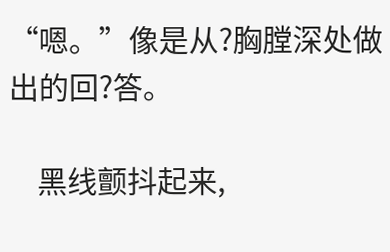“嗯。”像是从?胸膛深处做出的回?答。

    黑线颤抖起来,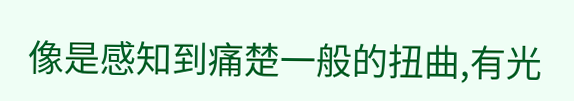像是感知到痛楚一般的扭曲,有光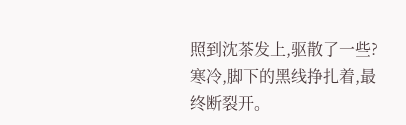照到沈茶发上,驱散了一些?寒冷,脚下的黑线挣扎着,最终断裂开。